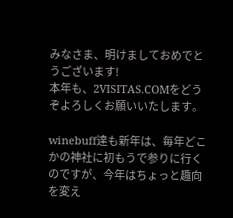みなさま、明けましておめでとうございます!
本年も、2VISITAS.COMをどうぞよろしくお願いいたします。

winebuff達も新年は、毎年どこかの神社に初もうで参りに行くのですが、今年はちょっと趣向を変え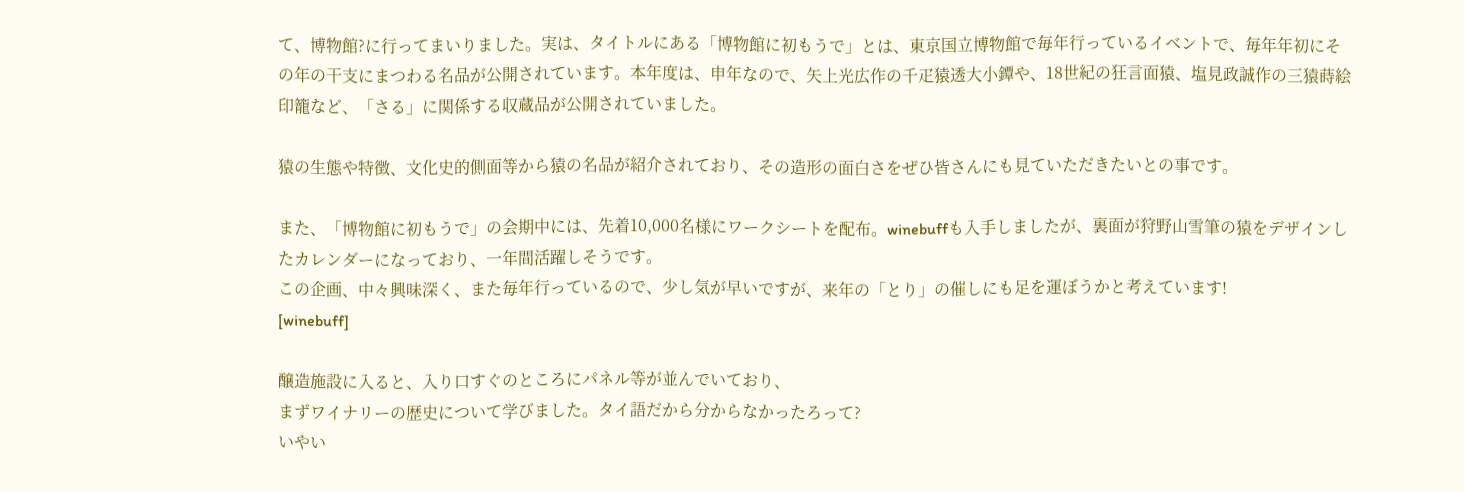て、博物館?に行ってまいりました。実は、タイトルにある「博物館に初もうで」とは、東京国立博物館で毎年行っているイベントで、毎年年初にその年の干支にまつわる名品が公開されています。本年度は、申年なので、矢上光広作の千疋猿透大小鐔や、18世紀の狂言面猿、塩見政誠作の三猿蒔絵印籠など、「さる」に関係する収蔵品が公開されていました。

猿の生態や特徴、文化史的側面等から猿の名品が紹介されており、その造形の面白さをぜひ皆さんにも見ていただきたいとの事です。

また、「博物館に初もうで」の会期中には、先着10,000名様にワークシートを配布。winebuffも入手しましたが、裏面が狩野山雪筆の猿をデザインしたカレンダーになっており、一年間活躍しそうです。
この企画、中々興味深く、また毎年行っているので、少し気が早いですが、来年の「とり」の催しにも足を運ぼうかと考えています!
[winebuff]

醸造施設に入ると、入り口すぐのところにパネル等が並んでいており、
まずワイナリーの歴史について学びました。タイ語だから分からなかったろって?
いやい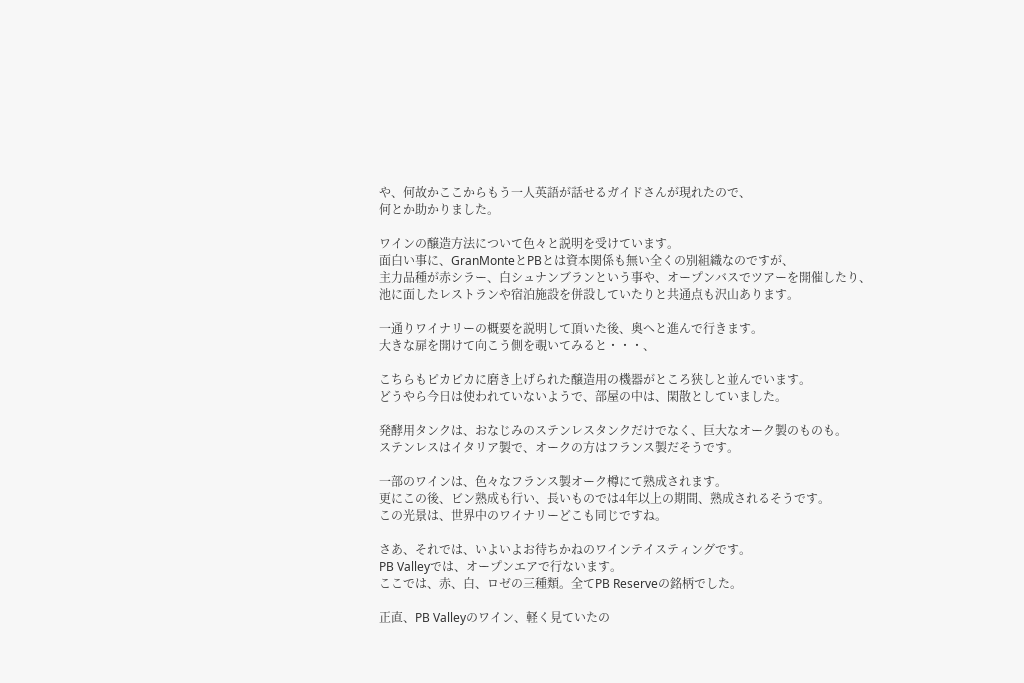や、何故かここからもう一人英語が話せるガイドさんが現れたので、
何とか助かりました。

ワインの醸造方法について色々と説明を受けています。
面白い事に、GranMonteとPBとは資本関係も無い全くの別組織なのですが、
主力品種が赤シラー、白シュナンブランという事や、オープンバスでツアーを開催したり、
池に面したレストランや宿泊施設を併設していたりと共通点も沢山あります。

一通りワイナリーの概要を説明して頂いた後、奥へと進んで行きます。
大きな扉を開けて向こう側を覗いてみると・・・、

こちらもピカピカに磨き上げられた醸造用の機器がところ狭しと並んでいます。
どうやら今日は使われていないようで、部屋の中は、閑散としていました。

発酵用タンクは、おなじみのステンレスタンクだけでなく、巨大なオーク製のものも。
ステンレスはイタリア製で、オークの方はフランス製だそうです。

一部のワインは、色々なフランス製オーク樽にて熟成されます。
更にこの後、ビン熟成も行い、長いものでは4年以上の期間、熟成されるそうです。
この光景は、世界中のワイナリーどこも同じですね。

さあ、それでは、いよいよお待ちかねのワインテイスティングです。
PB Valleyでは、オープンエアで行ないます。
ここでは、赤、白、ロゼの三種類。全てPB Reserveの銘柄でした。

正直、PB Valleyのワイン、軽く見ていたの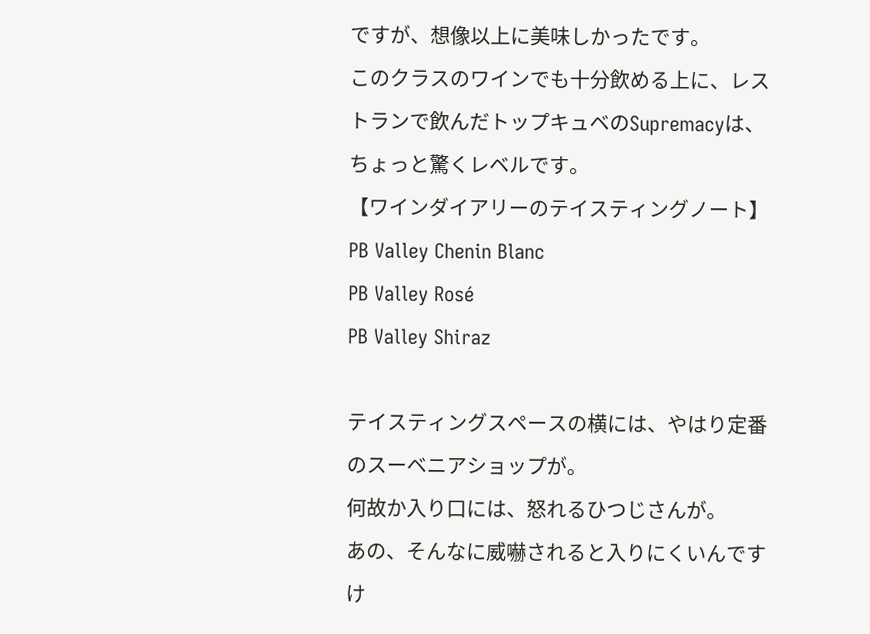ですが、想像以上に美味しかったです。
このクラスのワインでも十分飲める上に、レストランで飲んだトップキュベのSupremacyは、
ちょっと驚くレベルです。
【ワインダイアリーのテイスティングノート】
PB Valley Chenin Blanc
PB Valley Rosé
PB Valley Shiraz

テイスティングスペースの横には、やはり定番のスーベニアショップが。
何故か入り口には、怒れるひつじさんが。
あの、そんなに威嚇されると入りにくいんですけ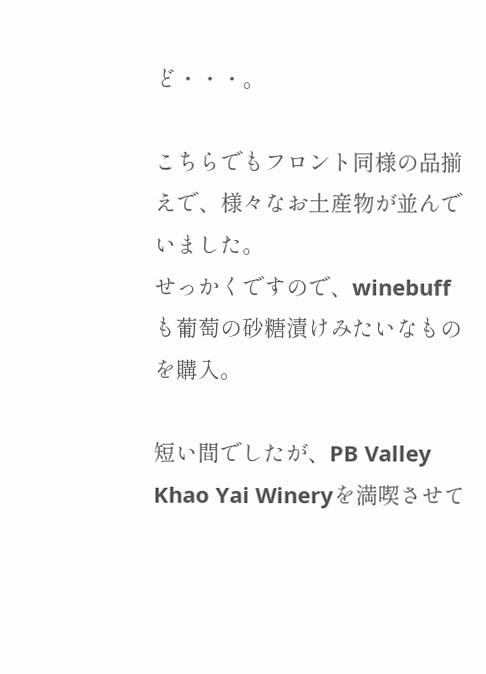ど・・・。

こちらでもフロント同様の品揃えで、様々なお土産物が並んでいました。
せっかくですので、winebuffも葡萄の砂糖漬けみたいなものを購入。

短い間でしたが、PB Valley Khao Yai Wineryを満喫させて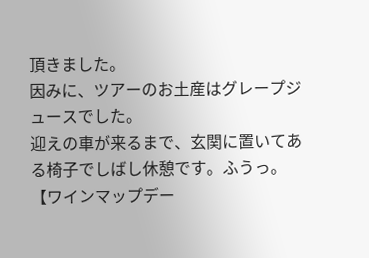頂きました。
因みに、ツアーのお土産はグレープジュースでした。
迎えの車が来るまで、玄関に置いてある椅子でしばし休憩です。ふうっ。
【ワインマップデー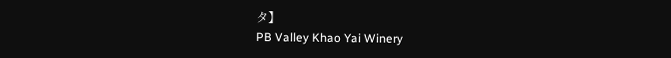タ】
PB Valley Khao Yai Winery